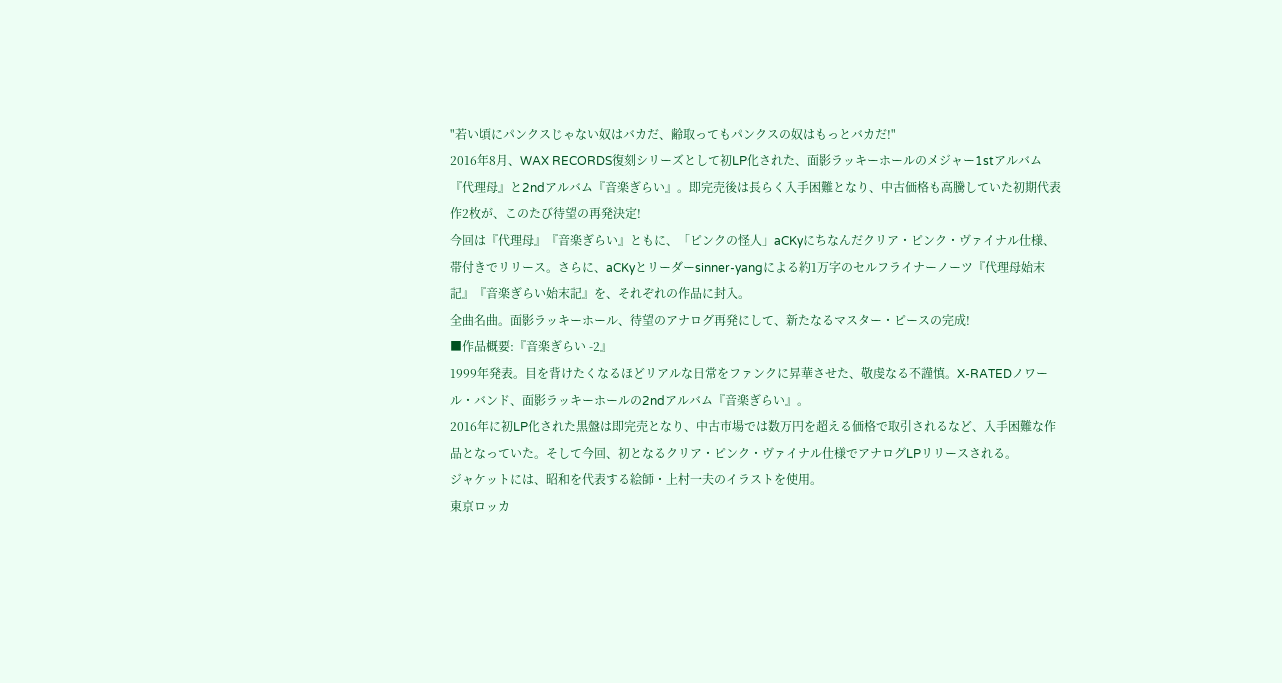"若い頃にパンクスじゃない奴はバカだ、齢取ってもパンクスの奴はもっとバカだ!"
2016年8月、WAX RECORDS復刻シリーズとして初LP化された、面影ラッキーホールのメジャー1stアルバム『代理母』と2ndアルバム『音楽ぎらい』。即完売後は長らく入手困難となり、中古価格も高騰していた初期代表作2枚が、このたび待望の再発決定!
今回は『代理母』『音楽ぎらい』ともに、「ピンクの怪人」aCKyにちなんだクリア・ピンク・ヴァイナル仕様、帯付きでリリース。さらに、aCKyとリーダーsinner-yangによる約1万字のセルフライナーノーツ『代理母始末記』『音楽ぎらい始末記』を、それぞれの作品に封入。
全曲名曲。面影ラッキーホール、待望のアナログ再発にして、新たなるマスター・ピースの完成!
■作品概要:『音楽ぎらい -2』
1999年発表。目を背けたくなるほどリアルな日常をファンクに昇華させた、敬虔なる不謹慎。X-RATEDノワール・バンド、面影ラッキーホールの2ndアルバム『音楽ぎらい』。
2016年に初LP化された黒盤は即完売となり、中古市場では数万円を超える価格で取引されるなど、入手困難な作品となっていた。そして今回、初となるクリア・ピンク・ヴァイナル仕様でアナログLPリリースされる。
ジャケットには、昭和を代表する絵師・上村一夫のイラストを使用。
東京ロッカ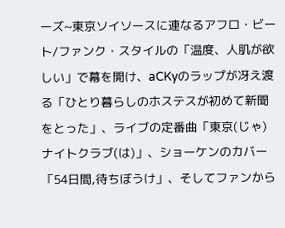ーズ~東京ソイソースに連なるアフロ・ビート/ファンク・スタイルの「温度、人肌が欲しい」で幕を開け、aCKyのラップが冴え渡る「ひとり暮らしのホステスが初めて新聞をとった」、ライブの定番曲「東京(じゃ)ナイトクラブ(は)」、ショーケンのカバー「54日間,待ちぼうけ」、そしてファンから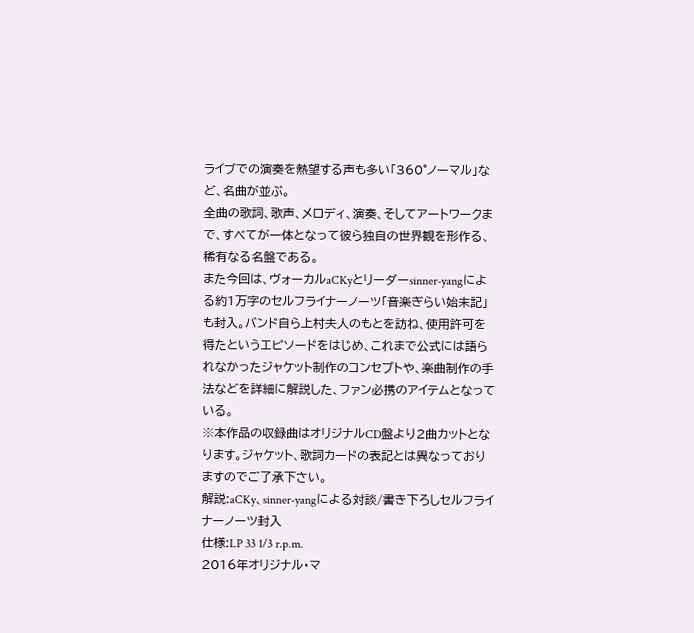ライブでの演奏を熱望する声も多い「360°ノーマル」など、名曲が並ぶ。
全曲の歌詞、歌声、メロディ、演奏、そしてアートワークまで、すべてが一体となって彼ら独自の世界観を形作る、稀有なる名盤である。
また今回は、ヴォーカルaCKyとリーダーsinner-yangによる約1万字のセルフライナーノーツ「音楽ぎらい始末記」も封入。バンド自ら上村夫人のもとを訪ね、使用許可を得たというエピソードをはじめ、これまで公式には語られなかったジャケット制作のコンセプトや、楽曲制作の手法などを詳細に解説した、ファン必携のアイテムとなっている。
※本作品の収録曲はオリジナルCD盤より2曲カットとなります。ジャケット、歌詞カードの表記とは異なっておりますのでご了承下さい。
解説:aCKy、sinner-yangによる対談/書き下ろしセルフライナーノーツ封入
仕様:LP 33 1/3 r.p.m.
2016年オリジナル・マ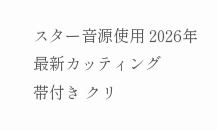スター音源使用 2026年最新カッティング
帯付き クリ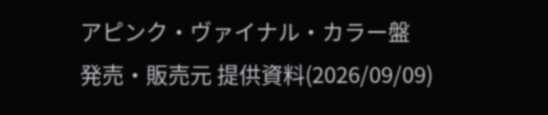アピンク・ヴァイナル・カラー盤
発売・販売元 提供資料(2026/09/09)